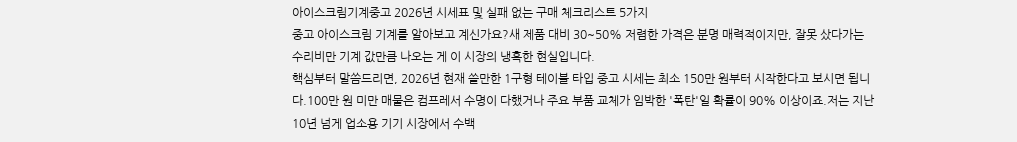아이스크림기계중고 2026년 시세표 및 실패 없는 구매 체크리스트 5가지
중고 아이스크림 기계를 알아보고 계신가요?새 제품 대비 30~50% 저렴한 가격은 분명 매력적이지만, 잘못 샀다가는 수리비만 기계 값만큼 나오는 게 이 시장의 냉혹한 현실입니다.
핵심부터 말씀드리면, 2026년 현재 쓸만한 1구형 테이블 타입 중고 시세는 최소 150만 원부터 시작한다고 보시면 됩니다.100만 원 미만 매물은 컴프레서 수명이 다했거나 주요 부품 교체가 임박한 '폭탄'일 확률이 90% 이상이죠.저는 지난 10년 넘게 업소용 기기 시장에서 수백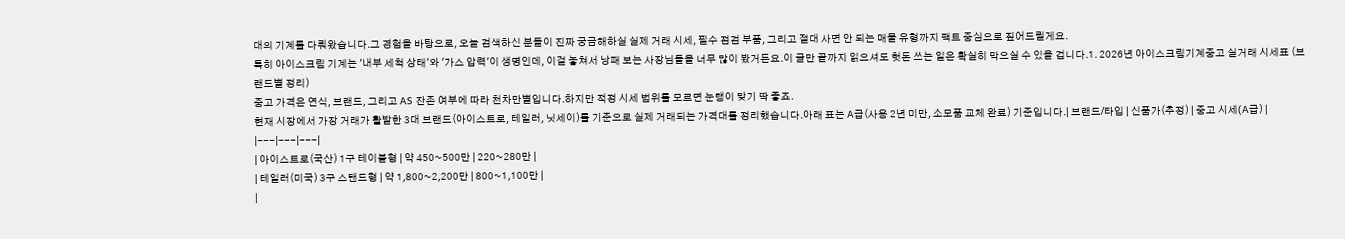대의 기계를 다뤄왔습니다.그 경험을 바탕으로, 오늘 검색하신 분들이 진짜 궁금해하실 실제 거래 시세, 필수 점검 부품, 그리고 절대 사면 안 되는 매물 유형까지 팩트 중심으로 짚어드릴게요.
특히 아이스크림 기계는 '내부 세척 상태'와 '가스 압력'이 생명인데, 이걸 놓쳐서 낭패 보는 사장님들을 너무 많이 봤거든요.이 글만 끝까지 읽으셔도 헛돈 쓰는 일은 확실히 막으실 수 있을 겁니다.1. 2026년 아이스크림기계중고 실거래 시세표 (브랜드별 정리)
중고 가격은 연식, 브랜드, 그리고 AS 잔존 여부에 따라 천차만별입니다.하지만 적정 시세 범위를 모르면 눈탱이 맞기 딱 좋죠.
현재 시장에서 가장 거래가 활발한 3대 브랜드(아이스트로, 테일러, 닛세이)를 기준으로 실제 거래되는 가격대를 정리했습니다.아래 표는 A급(사용 2년 미만, 소모품 교체 완료) 기준입니다.| 브랜드/타입 | 신품가(추정) | 중고 시세(A급) |
|---|---|---|
| 아이스트로(국산) 1구 테이블형 | 약 450~500만 | 220~280만 |
| 테일러(미국) 3구 스탠드형 | 약 1,800~2,200만 | 800~1,100만 |
|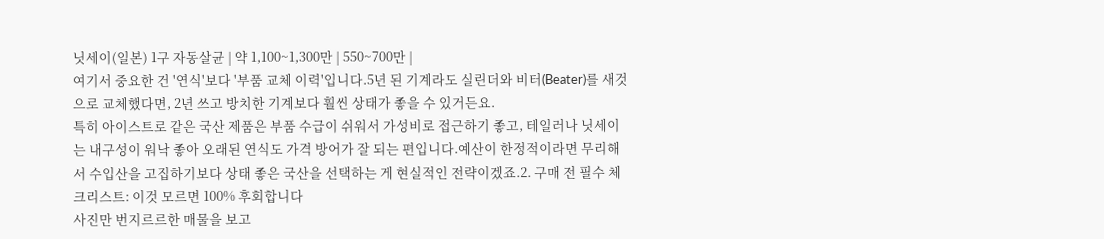닛세이(일본) 1구 자동살균 | 약 1,100~1,300만 | 550~700만 |
여기서 중요한 건 '연식'보다 '부품 교체 이력'입니다.5년 된 기계라도 실린더와 비터(Beater)를 새것으로 교체했다면, 2년 쓰고 방치한 기계보다 훨씬 상태가 좋을 수 있거든요.
특히 아이스트로 같은 국산 제품은 부품 수급이 쉬워서 가성비로 접근하기 좋고, 테일러나 닛세이는 내구성이 워낙 좋아 오래된 연식도 가격 방어가 잘 되는 편입니다.예산이 한정적이라면 무리해서 수입산을 고집하기보다 상태 좋은 국산을 선택하는 게 현실적인 전략이겠죠.2. 구매 전 필수 체크리스트: 이것 모르면 100% 후회합니다
사진만 번지르르한 매물을 보고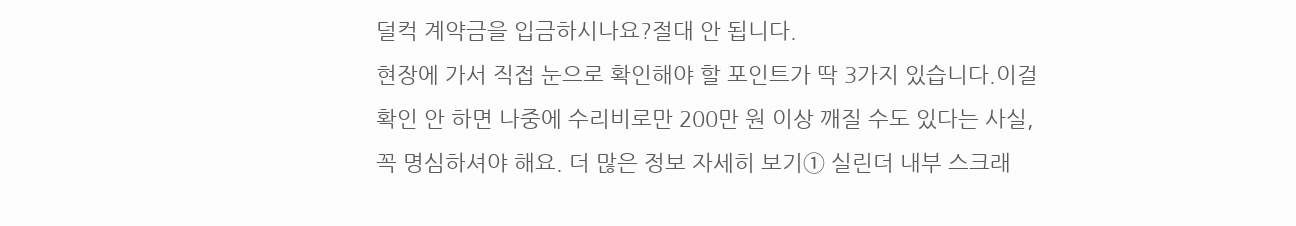덜컥 계약금을 입금하시나요?절대 안 됩니다.
현장에 가서 직접 눈으로 확인해야 할 포인트가 딱 3가지 있습니다.이걸 확인 안 하면 나중에 수리비로만 200만 원 이상 깨질 수도 있다는 사실, 꼭 명심하셔야 해요. 더 많은 정보 자세히 보기① 실린더 내부 스크래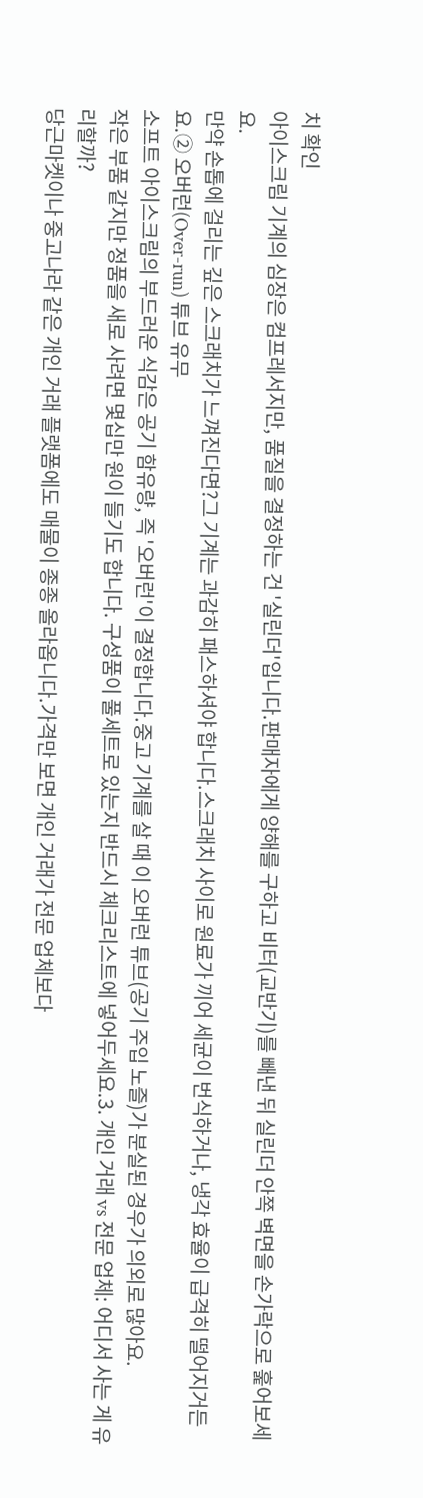치 확인
아이스크림 기계의 심장은 컴프레서지만, 품질을 결정하는 건 '실린더'입니다.판매자에게 양해를 구하고 비터(교반기)를 빼낸 뒤 실린더 안쪽 벽면을 손가락으로 훑어보세요.
만약 손톱에 걸리는 깊은 스크래치가 느껴진다면?그 기계는 과감히 패스하셔야 합니다.스크래치 사이로 원료가 끼어 세균이 번식하거나, 냉각 효율이 급격히 떨어지거든요.② 오버런(Over-run) 튜브 유무
소프트 아이스크림의 부드러운 식감은 공기 함유량, 즉 '오버런'이 결정합니다.중고 기계를 살 때 이 오버런 튜브(공기 주입 노즐)가 분실된 경우가 의외로 많아요.
작은 부품 같지만 정품을 새로 사려면 몇십만 원이 들기도 합니다. 구성품이 풀세트로 있는지 반드시 체크리스트에 넣어두세요.3. 개인 거래 vs 전문 업체: 어디서 사는 게 유리할까?
당근마켓이나 중고나라 같은 개인 거래 플랫폼에도 매물이 종종 올라옵니다.가격만 보면 개인 거래가 전문 업체보다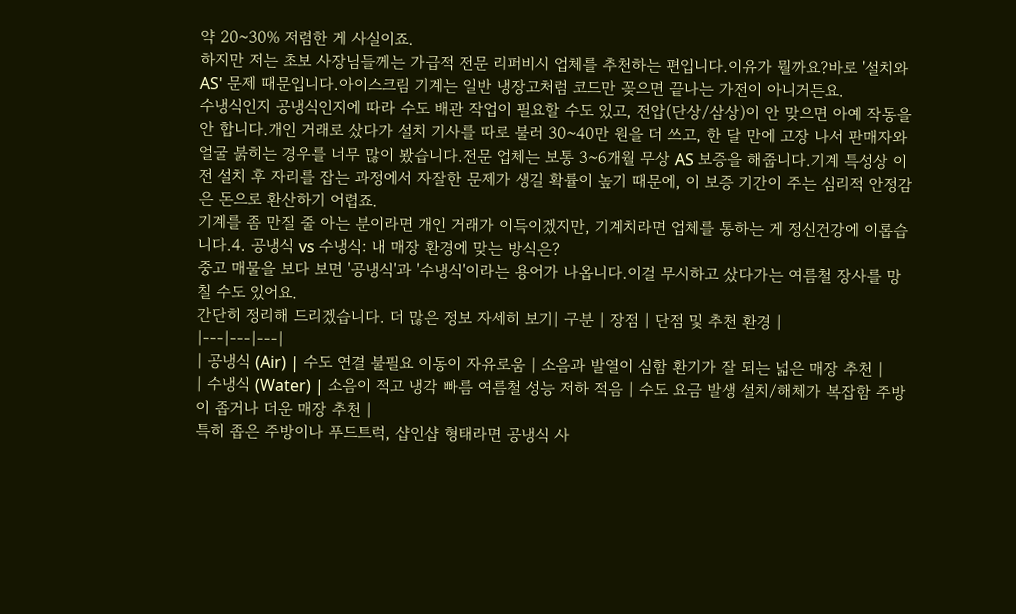약 20~30% 저렴한 게 사실이죠.
하지만 저는 초보 사장님들께는 가급적 전문 리퍼비시 업체를 추천하는 편입니다.이유가 뭘까요?바로 '설치와 AS' 문제 때문입니다.아이스크림 기계는 일반 냉장고처럼 코드만 꽂으면 끝나는 가전이 아니거든요.
수냉식인지 공냉식인지에 따라 수도 배관 작업이 필요할 수도 있고, 전압(단상/삼상)이 안 맞으면 아예 작동을 안 합니다.개인 거래로 샀다가 설치 기사를 따로 불러 30~40만 원을 더 쓰고, 한 달 만에 고장 나서 판매자와 얼굴 붉히는 경우를 너무 많이 봤습니다.전문 업체는 보통 3~6개월 무상 AS 보증을 해줍니다.기계 특성상 이전 설치 후 자리를 잡는 과정에서 자잘한 문제가 생길 확률이 높기 때문에, 이 보증 기간이 주는 심리적 안정감은 돈으로 환산하기 어렵죠.
기계를 좀 만질 줄 아는 분이라면 개인 거래가 이득이겠지만, 기계치라면 업체를 통하는 게 정신건강에 이롭습니다.4. 공냉식 vs 수냉식: 내 매장 환경에 맞는 방식은?
중고 매물을 보다 보면 '공냉식'과 '수냉식'이라는 용어가 나옵니다.이걸 무시하고 샀다가는 여름철 장사를 망칠 수도 있어요.
간단히 정리해 드리겠습니다. 더 많은 정보 자세히 보기| 구분 | 장점 | 단점 및 추천 환경 |
|---|---|---|
| 공냉식 (Air) | 수도 연결 불필요 이동이 자유로움 | 소음과 발열이 심함 환기가 잘 되는 넓은 매장 추천 |
| 수냉식 (Water) | 소음이 적고 냉각 빠름 여름철 성능 저하 적음 | 수도 요금 발생 설치/해체가 복잡함 주방이 좁거나 더운 매장 추천 |
특히 좁은 주방이나 푸드트럭, 샵인샵 형태라면 공냉식 사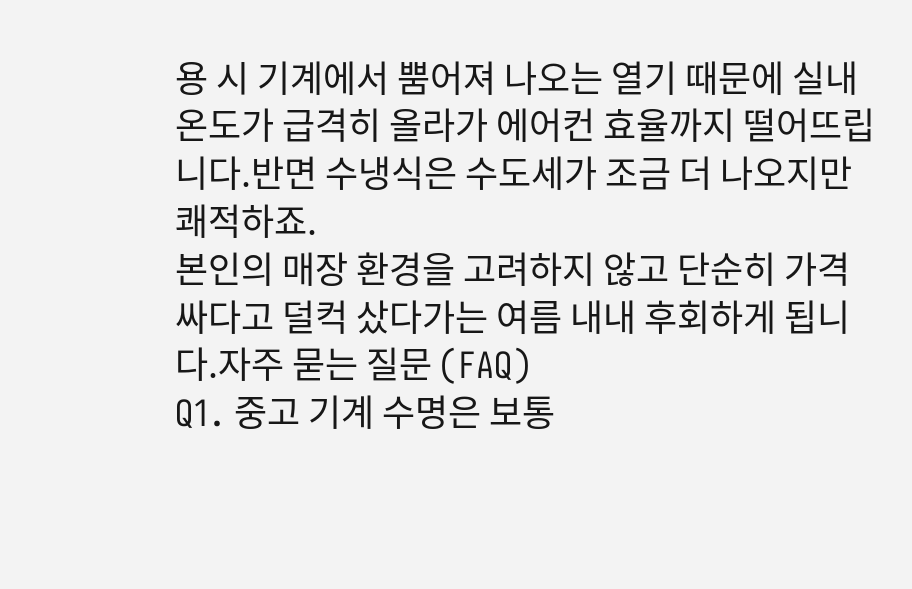용 시 기계에서 뿜어져 나오는 열기 때문에 실내 온도가 급격히 올라가 에어컨 효율까지 떨어뜨립니다.반면 수냉식은 수도세가 조금 더 나오지만 쾌적하죠.
본인의 매장 환경을 고려하지 않고 단순히 가격 싸다고 덜컥 샀다가는 여름 내내 후회하게 됩니다.자주 묻는 질문 (FAQ)
Q1. 중고 기계 수명은 보통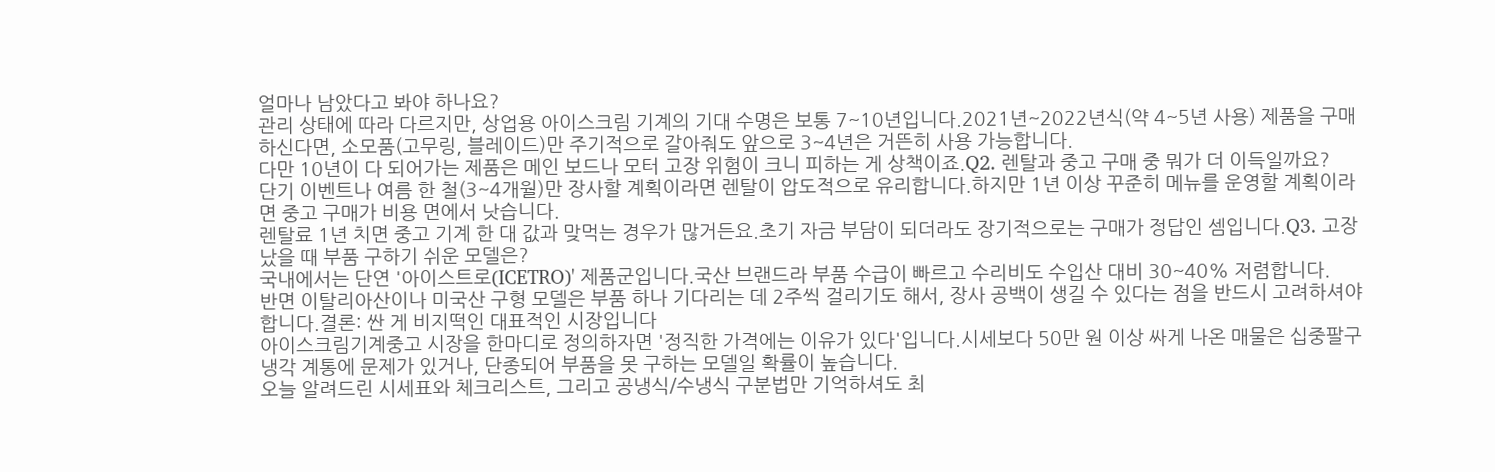얼마나 남았다고 봐야 하나요?
관리 상태에 따라 다르지만, 상업용 아이스크림 기계의 기대 수명은 보통 7~10년입니다.2021년~2022년식(약 4~5년 사용) 제품을 구매하신다면, 소모품(고무링, 블레이드)만 주기적으로 갈아줘도 앞으로 3~4년은 거뜬히 사용 가능합니다.
다만 10년이 다 되어가는 제품은 메인 보드나 모터 고장 위험이 크니 피하는 게 상책이죠.Q2. 렌탈과 중고 구매 중 뭐가 더 이득일까요?
단기 이벤트나 여름 한 철(3~4개월)만 장사할 계획이라면 렌탈이 압도적으로 유리합니다.하지만 1년 이상 꾸준히 메뉴를 운영할 계획이라면 중고 구매가 비용 면에서 낫습니다.
렌탈료 1년 치면 중고 기계 한 대 값과 맞먹는 경우가 많거든요.초기 자금 부담이 되더라도 장기적으로는 구매가 정답인 셈입니다.Q3. 고장 났을 때 부품 구하기 쉬운 모델은?
국내에서는 단연 '아이스트로(ICETRO)' 제품군입니다.국산 브랜드라 부품 수급이 빠르고 수리비도 수입산 대비 30~40% 저렴합니다.
반면 이탈리아산이나 미국산 구형 모델은 부품 하나 기다리는 데 2주씩 걸리기도 해서, 장사 공백이 생길 수 있다는 점을 반드시 고려하셔야 합니다.결론: 싼 게 비지떡인 대표적인 시장입니다
아이스크림기계중고 시장을 한마디로 정의하자면 '정직한 가격에는 이유가 있다'입니다.시세보다 50만 원 이상 싸게 나온 매물은 십중팔구 냉각 계통에 문제가 있거나, 단종되어 부품을 못 구하는 모델일 확률이 높습니다.
오늘 알려드린 시세표와 체크리스트, 그리고 공냉식/수냉식 구분법만 기억하셔도 최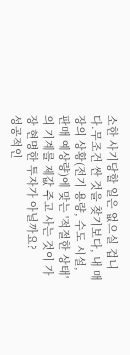소한 사기당할 일은 없으실 겁니다.무조건 싼 것을 찾기보다, 내 매장의 상황(전기 용량, 수도 시설, 판매 예상량)에 맞는 '적절한 상태'의 기계를 제값 주고 사는 것이 가장 현명한 투자가 아닐까요?
성공적인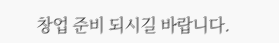창업 준비 되시길 바랍니다.